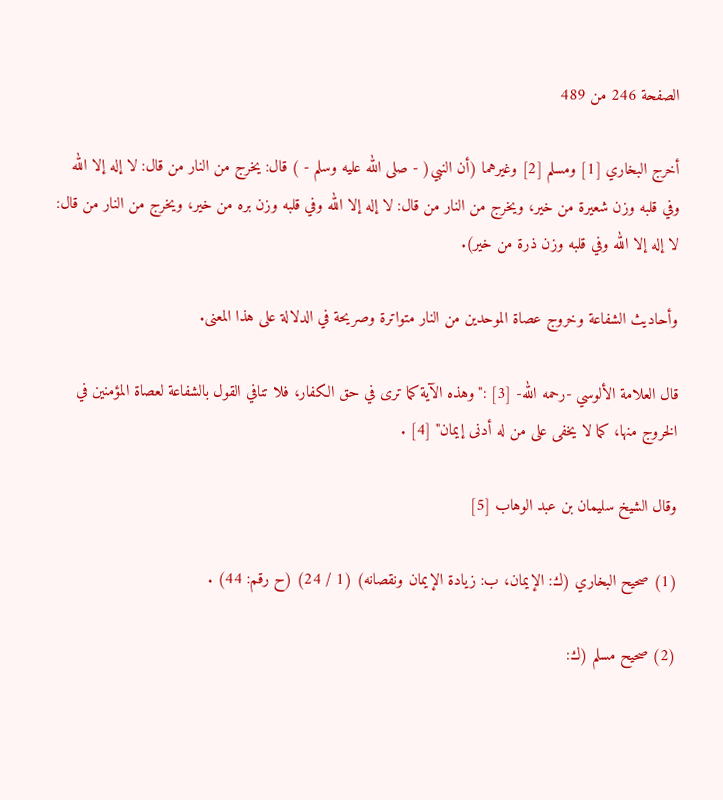الصفحة 246 من 489

أخرج البخاري [1] ومسلم [2] وغيرهما (أن النبي( - صلى الله عليه وسلم - ) قال: يخرج من النار من قال: لا إله إلا الله وفي قلبه وزن شعيرة من خير، ويخرج من النار من قال: لا إله إلا الله وفي قلبه وزن بره من خير، ويخرج من النار من قال: لا إله إلا الله وفي قلبه وزن ذرة من خير).

وأحاديث الشفاعة وخروج عصاة الموحدين من النار متواترة وصريحة في الدلالة على هذا المعنى.

قال العلامة الألوسي -رحمه الله- [3] :"وهذه الآية كما ترى في حق الكفار، فلا تنافي القول بالشفاعة لعصاة المؤمنين في الخروج منها، كما لا يخفى على من له أدنى إيمان" [4] .

وقال الشيخ سليمان بن عبد الوهاب [5]

(1) صحيح البخاري (ك: الإيمان، ب: زيادة الإيمان ونقصانه) (1 / 24) (ح رقم: 44) .

(2) صحيح مسلم (ك: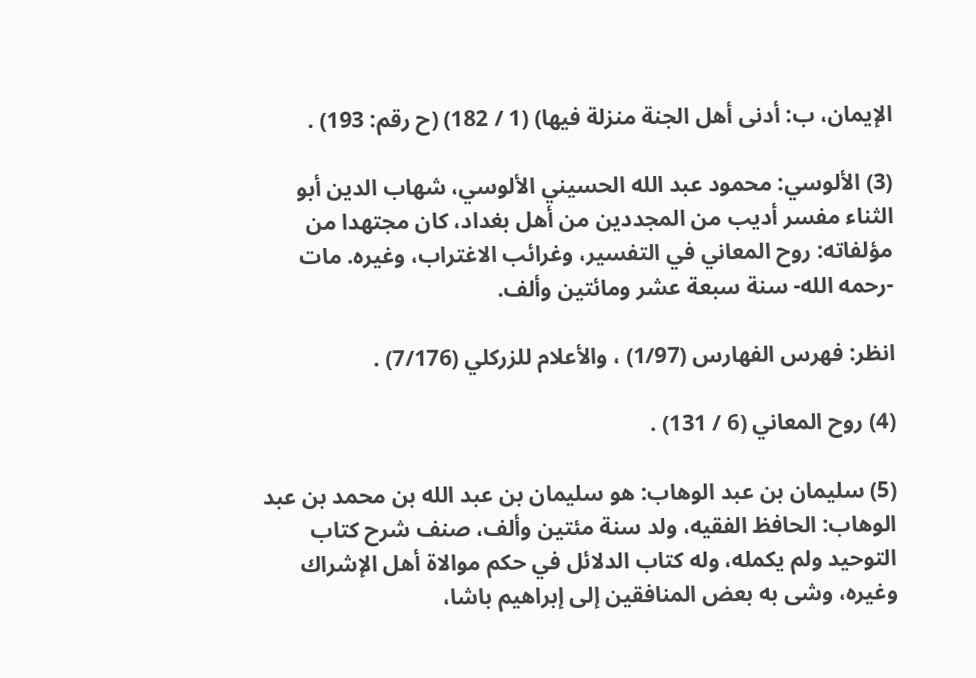الإيمان، ب: أدنى أهل الجنة منزلة فيها) (1 / 182) (ح رقم: 193) .

(3) الألوسي: محمود عبد الله الحسيني الألوسي، شهاب الدين أبو الثناء مفسر أديب من المجددين من أهل بغداد، كان مجتهدا من مؤلفاته: روح المعاني في التفسير، وغرائب الاغتراب، وغيره. مات -رحمه الله- سنة سبعة عشر ومائتين وألف.

انظر: فهرس الفهارس (1/97) ، والأعلام للزركلي (7/176) .

(4) روح المعاني (6 / 131) .

(5) سليمان بن عبد الوهاب: هو سليمان بن عبد الله بن محمد بن عبد الوهاب: الحافظ الفقيه، ولد سنة مئتين وألف، صنف شرح كتاب التوحيد ولم يكمله، وله كتاب الدلائل في حكم موالاة أهل الإشراك وغيره، وشى به بعض المنافقين إلى إبراهيم باشا،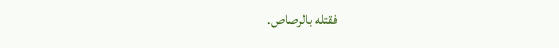فقتله بالرصاص.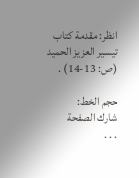انظر: مقدمة كتاب تيسير العزيز الحميد (ص: 13-14) .

حجم الخط:
شارك الصفحة
. . .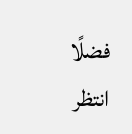فضلًا انتظر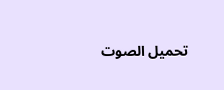تحميل الصوت